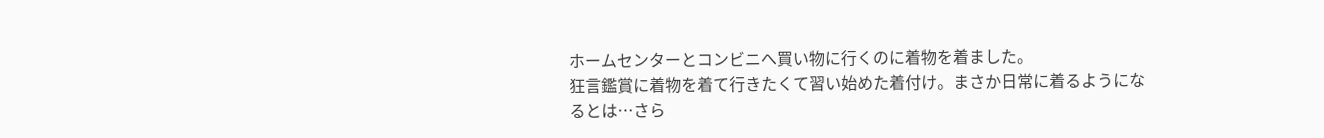ホームセンターとコンビニへ買い物に行くのに着物を着ました。
狂言鑑賞に着物を着て行きたくて習い始めた着付け。まさか日常に着るようになるとは…さら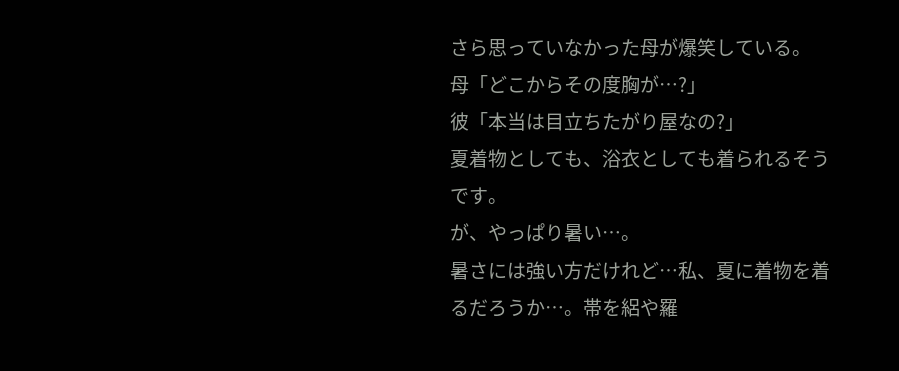さら思っていなかった母が爆笑している。
母「どこからその度胸が…?」
彼「本当は目立ちたがり屋なの?」
夏着物としても、浴衣としても着られるそうです。
が、やっぱり暑い…。
暑さには強い方だけれど…私、夏に着物を着るだろうか…。帯を絽や羅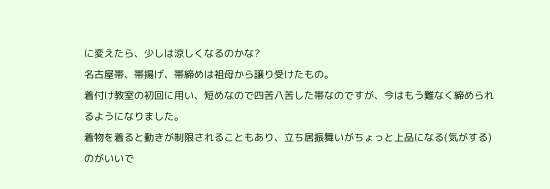に変えたら、少しは涼しくなるのかな?
名古屋帯、帯揚げ、帯締めは祖母から譲り受けたもの。
着付け教室の初回に用い、短めなので四苦八苦した帯なのですが、今はもう難なく締められるようになりました。
着物を着ると動きが制限されることもあり、立ち居振舞いがちょっと上品になる(気がする)のがいいで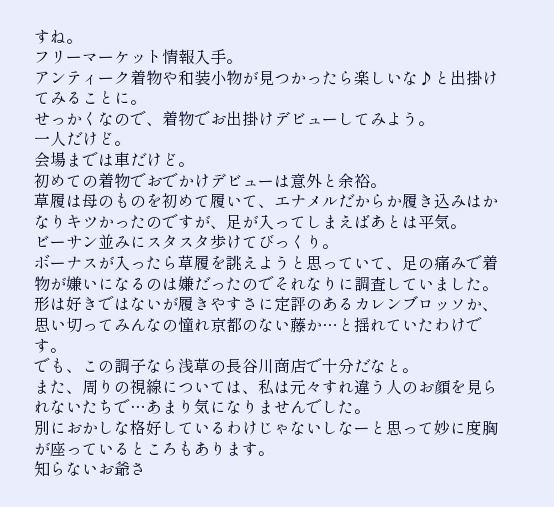すね。
フリーマーケット情報入手。
アンティーク着物や和装小物が見つかったら楽しいな♪と出掛けてみることに。
せっかくなので、着物でお出掛けデビューしてみよう。
一人だけど。
会場までは車だけど。
初めての着物でおでかけデビューは意外と余裕。
草履は母のものを初めて履いて、エナメルだからか履き込みはかなりキツかったのですが、足が入ってしまえばあとは平気。
ビーサン並みにスタスタ歩けてびっくり。
ボーナスが入ったら草履を誂えようと思っていて、足の痛みで着物が嫌いになるのは嫌だったのでそれなりに調査していました。
形は好きではないが履きやすさに定評のあるカレンブロッソか、思い切ってみんなの憧れ京都のない藤か…と揺れていたわけです。
でも、この調子なら浅草の長谷川商店で十分だなと。
また、周りの視線については、私は元々すれ違う人のお顔を見られないたちで…あまり気になりませんでした。
別におかしな格好しているわけじゃないしなーと思って妙に度胸が座っているところもあります。
知らないお爺さ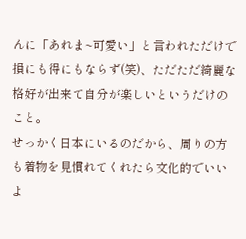んに「あれま~可愛い」と言われただけで損にも得にもならず(笑)、ただただ綺麗な格好が出来て自分が楽しいというだけのこと。
せっかく日本にいるのだから、周りの方も着物を見慣れてくれたら文化的でいいよ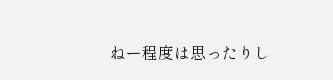ねー程度は思ったりし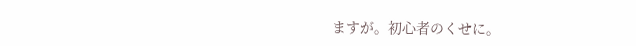ますが。初心者のくせに。